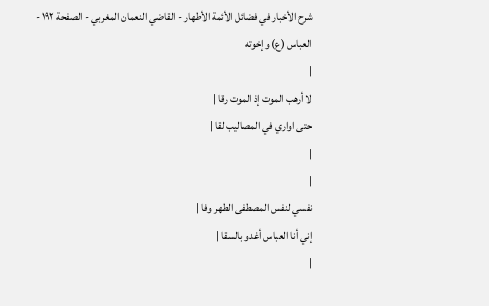شرح الأخبار في فضائل الأئمة الأطهار - القاضي النعمان المغربي - الصفحة ١٩٢ - العباس (ع) وإخوته
|
لا أرهب الموت إذ الموت رقا |
حتى اواري في المصاليب لقا |
|
|
نفسي لنفس المصطفى الطهر وفا |
إني أنا العباس أغدو بالسقا |
|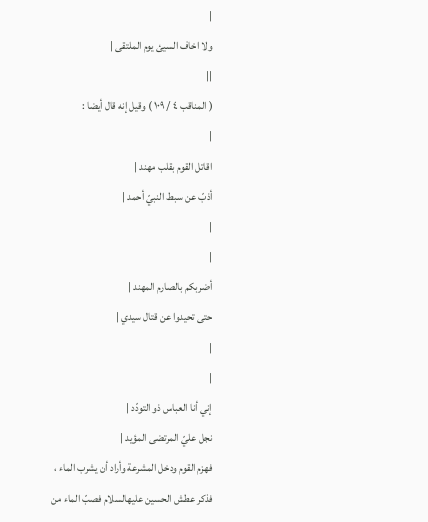|
ولا اخاف السيئ يوم الملتقى |
||
( المناقب ٤ / ١٠٩ ) وقيل إنه قال أيضا :
|
اقاتل القوم بقلب مهند |
أذبّ عن سبط النبيّ أحمد |
|
|
أضربكم بالصارم المهند |
حتى تحيدوا عن قتال سيدي |
|
|
إني أنا العباس ذو التودّد |
نجل عليّ المرتضى المؤيد |
فهزم القوم ودخل المشرعة وأراد أن يشرب الماء ، فذكر عطش الحسين عليهالسلام فصبّ الماء من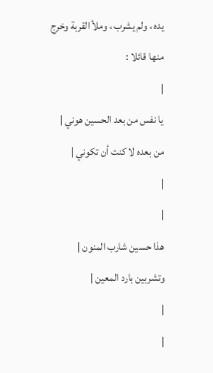يده ، ولم يشرب ، وملأ القربة وخرج منها قائلا :
|
يا نفس من بعد الحسين هوني |
من بعده لا كنت أن تكوني |
|
|
هذا حسين شارب المنون |
وتشربين بارد المعين |
|
|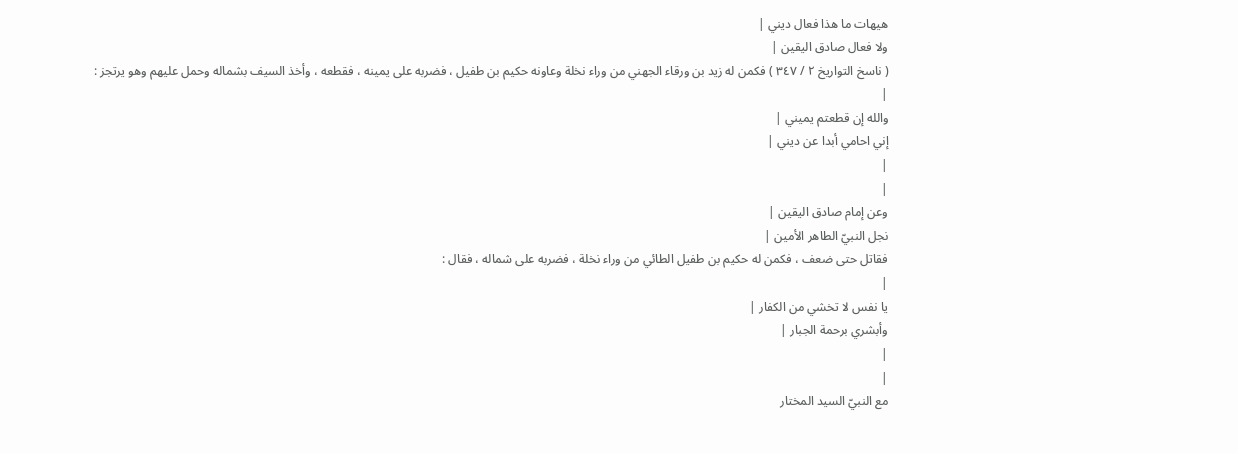هيهات ما هذا فعال ديني |
ولا فعال صادق اليقين |
( ناسخ التواريخ ٢ / ٣٤٧ ) فكمن له زيد بن ورقاء الجهني من وراء نخلة وعاونه حكيم بن طفيل ، فضربه على يمينه ، فقطعه ، وأخذ السيف بشماله وحمل عليهم وهو يرتجز :
|
والله إن قطعتم يميني |
إني احامي أبدا عن ديني |
|
|
وعن إمام صادق اليقين |
نجل النبيّ الطاهر الأمين |
فقاتل حتى ضعف ، فكمن له حكيم بن طفيل الطائي من وراء نخلة ، فضربه على شماله ، فقال :
|
يا نفس لا تخشي من الكفار |
وأبشري برحمة الجبار |
|
|
مع النبيّ السيد المختار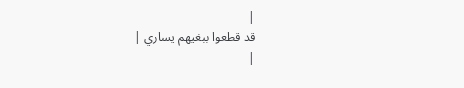|
قد قطعوا ببغيهم يساري |
|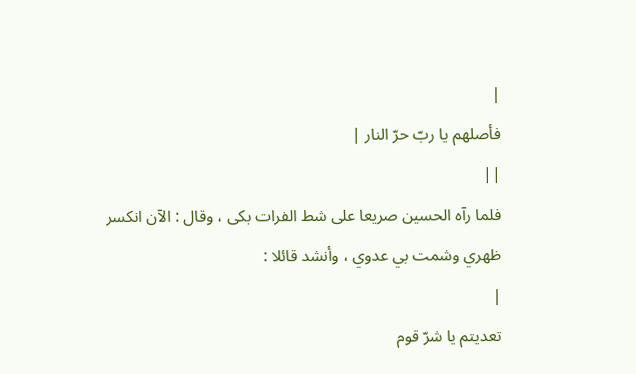|
فأصلهم يا ربّ حرّ النار |
||
فلما رآه الحسين صريعا على شط الفرات بكى ، وقال : الآن انكسر ظهري وشمت بي عدوي ، وأنشد قائلا :
|
تعديتم يا شرّ قوم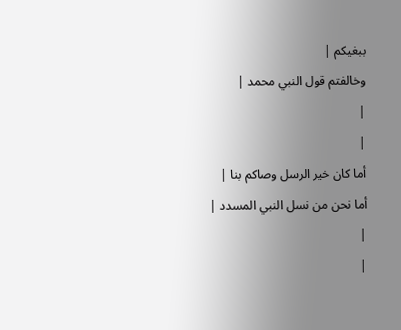ببغيكم |
وخالفتم قول النبي محمد |
|
|
أما كان خير الرسل وصاكم بنا |
أما نحن من نسل النبي المسدد |
|
|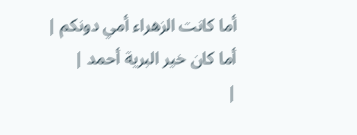أما كانت الزهراء أمي دونكم |
أما كان خير البرية أحمد |
|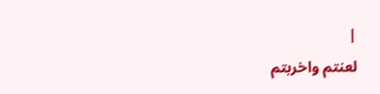|
لعنتم واخربتم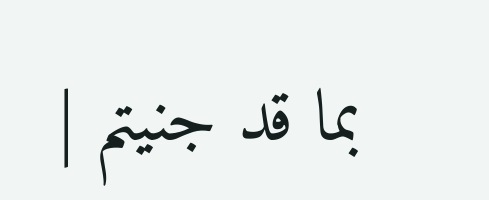بما قد جنيتم |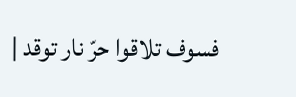فسوف تلاقوا حرّ نار توقد |